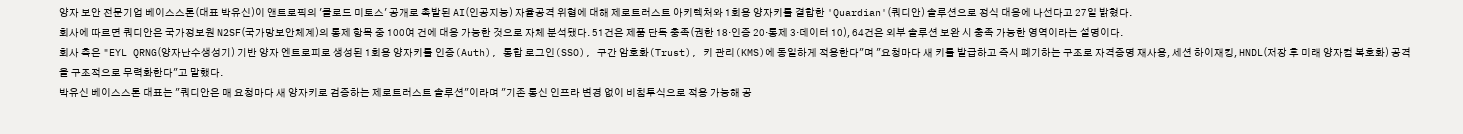양자 보안 전문기업 베이스스톤(대표 박유신)이 앤트로픽의 '클로드 미토스' 공개로 촉발된 AI(인공지능) 자율공격 위협에 대해 제로트러스트 아키텍처와 1회용 양자키를 결합한 'Quardian'(쿼디안) 솔루션으로 정식 대응에 나선다고 27일 밝혔다.
회사에 따르면 쿼디안은 국가정보원 N2SF(국가망보안체계)의 통제 항목 중 100여 건에 대응 가능한 것으로 자체 분석됐다. 51건은 제품 단독 충족(권한 18·인증 20·통제 3·데이터 10), 64건은 외부 솔루션 보완 시 충족 가능한 영역이라는 설명이다.
회사 측은 "EYL QRNG(양자난수생성기) 기반 양자 엔트로피로 생성된 1회용 양자키를 인증(Auth), 통합 로그인(SSO), 구간 암호화(Trust), 키 관리(KMS)에 동일하게 적용한다"며 "요청마다 새 키를 발급하고 즉시 폐기하는 구조로 자격증명 재사용, 세션 하이재킹, HNDL(저장 후 미래 양자컴 복호화) 공격을 구조적으로 무력화한다"고 말했다.
박유신 베이스스톤 대표는 "쿼디안은 매 요청마다 새 양자키로 검증하는 제로트러스트 솔루션"이라며 "기존 통신 인프라 변경 없이 비침투식으로 적용 가능해 공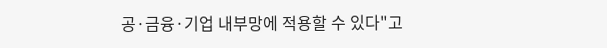공·금융·기업 내부망에 적용할 수 있다"고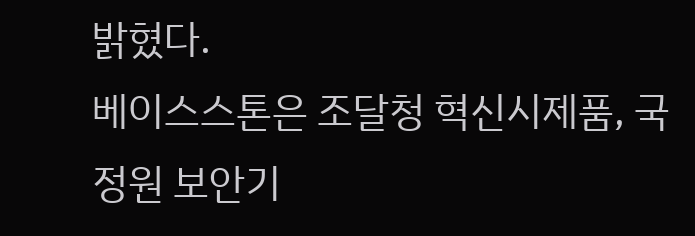밝혔다.
베이스스톤은 조달청 혁신시제품, 국정원 보안기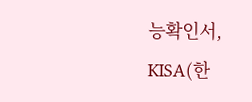능확인서, KISA(한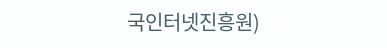국인터넷진흥원)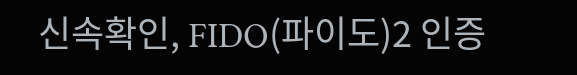신속확인, FIDO(파이도)2 인증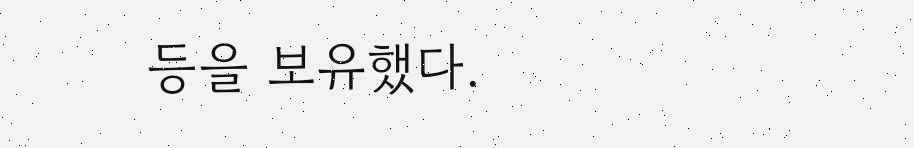등을 보유했다.